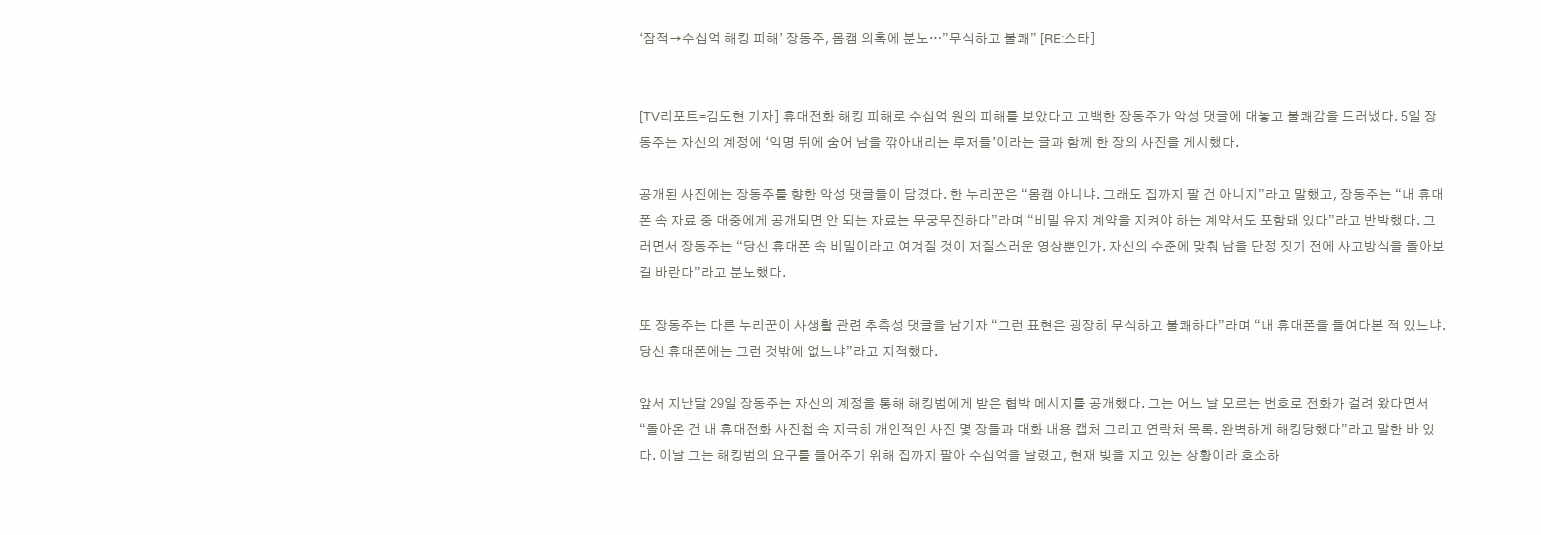‘잠적→수십억 해킹 피해’ 장동주, 몸캠 의혹에 분노…”무식하고 불쾌” [RE:스타]


[TV리포트=김도현 기자] 휴대전화 해킹 피해로 수십억 원의 피해를 보았다고 고백한 장동주가 악성 댓글에 대놓고 불쾌감을 드러냈다. 5일 장동주는 자신의 계정에 ‘익명 뒤에 숨어 남을 깎아내리는 루저들’이라는 글과 함께 한 장의 사진을 게시했다.

공개된 사진에는 장동주를 향한 악성 댓글들이 담겼다. 한 누리꾼은 “몸캠 아니냐. 그래도 집까지 팔 건 아니지”라고 말했고, 장동주는 “내 휴대폰 속 자료 중 대중에게 공개되면 안 되는 자료는 무궁무진하다”라며 “비밀 유지 계약을 지켜야 하는 계약서도 포함돼 있다”라고 반박했다. 그러면서 장동주는 “당신 휴대폰 속 비밀이라고 여겨질 것이 저질스러운 영상뿐인가. 자신의 수준에 맞춰 남을 단정 짓기 전에 사고방식을 돌아보길 바란다”라고 분노했다.

또 장동주는 다른 누리꾼이 사생활 관련 추측성 댓글을 남기자 “그런 표현은 굉장히 무식하고 불쾌하다”라며 “내 휴대폰을 들여다본 적 있느냐. 당신 휴대폰에는 그런 것밖에 없느냐”라고 지적했다.

앞서 지난달 29일 장동주는 자신의 계정을 통해 해킹범에게 받은 협박 메시지를 공개했다. 그는 어느 날 모르는 번호로 전화가 걸려 왔다면서 “돌아온 건 내 휴대전화 사진첩 속 지극히 개인적인 사진 몇 장들과 대화 내용 캡처 그리고 연락처 목록. 완벽하게 해킹당했다”라고 말한 바 있다. 이날 그는 해킹범의 요구를 들어주기 위해 집까지 팔아 수십억을 날렸고, 현재 빚을 지고 있는 상황이라 호소하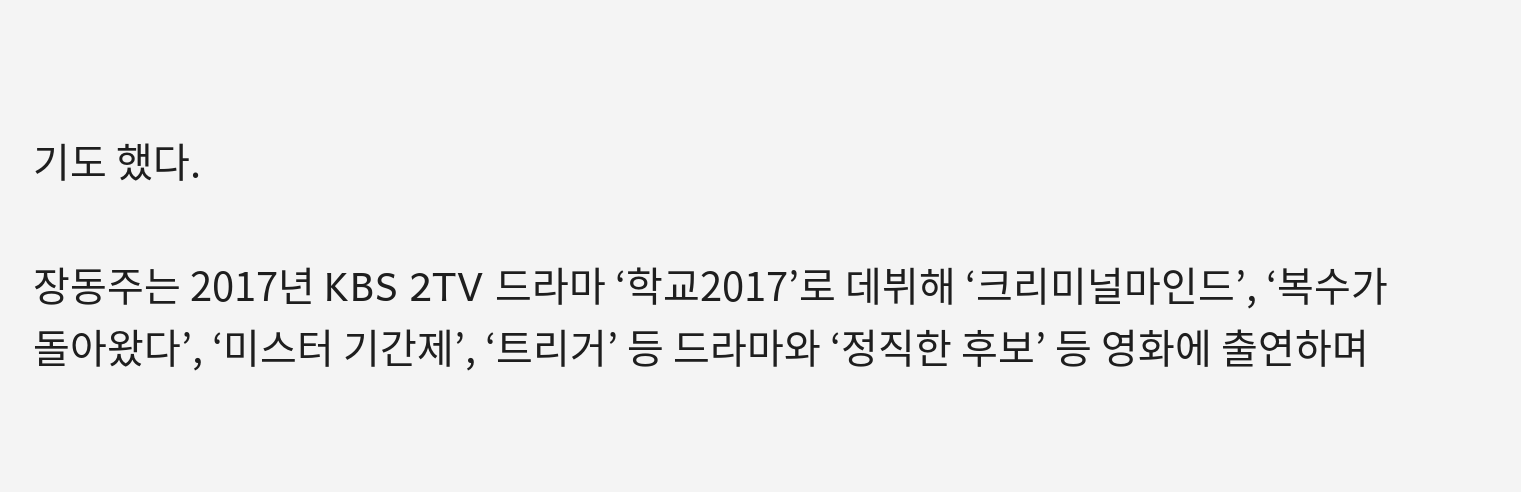기도 했다.

장동주는 2017년 KBS 2TV 드라마 ‘학교2017’로 데뷔해 ‘크리미널마인드’, ‘복수가 돌아왔다’, ‘미스터 기간제’, ‘트리거’ 등 드라마와 ‘정직한 후보’ 등 영화에 출연하며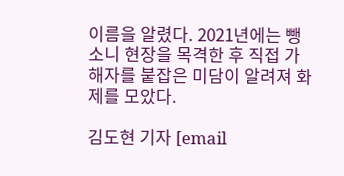이름을 알렸다. 2021년에는 뺑소니 현장을 목격한 후 직접 가해자를 붙잡은 미담이 알려져 화제를 모았다.

김도현 기자 [email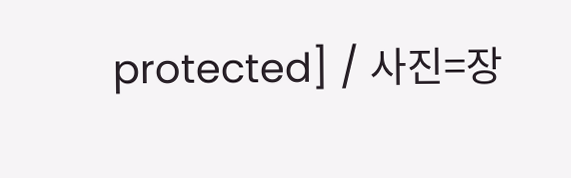protected] / 사진=장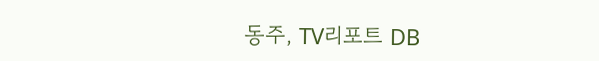동주, TV리포트 DB